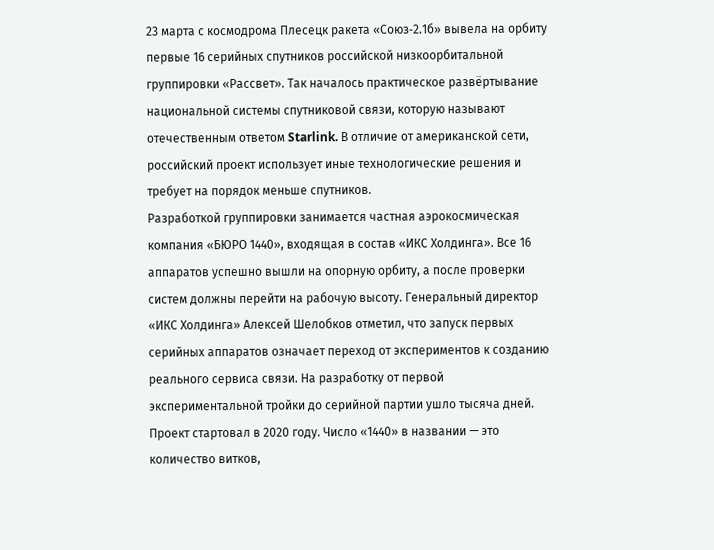23 марта с космодрома Плесецк ракета «Союз‑2.1б» вывела на орбиту первые 16 серийных спутников российской низкоорбитальной группировки «Рассвет». Так началось практическое развёртывание национальной системы спутниковой связи, которую называют отечественным ответом Starlink. В отличие от американской сети, российский проект использует иные технологические решения и требует на порядок меньше спутников.
Разработкой группировки занимается частная аэрокосмическая компания «БЮРО 1440», входящая в состав «ИКС Холдинга». Все 16 аппаратов успешно вышли на опорную орбиту, а после проверки систем должны перейти на рабочую высоту. Генеральный директор «ИКС Холдинга» Алексей Шелобков отметил, что запуск первых серийных аппаратов означает переход от экспериментов к созданию реального сервиса связи. На разработку от первой экспериментальной тройки до серийной партии ушло тысяча дней.
Проект стартовал в 2020 году. Число «1440» в названии — это количество витков,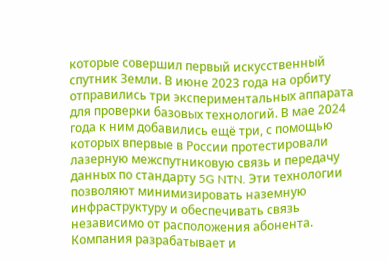которые совершил первый искусственный спутник Земли. В июне 2023 года на орбиту отправились три экспериментальных аппарата для проверки базовых технологий. В мае 2024 года к ним добавились ещё три, с помощью которых впервые в России протестировали лазерную межспутниковую связь и передачу данных по стандарту 5G NTN. Эти технологии позволяют минимизировать наземную инфраструктуру и обеспечивать связь независимо от расположения абонента.
Компания разрабатывает и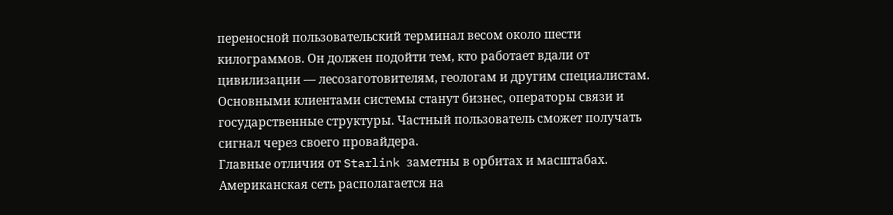переносной пользовательский терминал весом около шести килограммов. Он должен подойти тем, кто работает вдали от цивилизации — лесозаготовителям, геологам и другим специалистам. Основными клиентами системы станут бизнес, операторы связи и государственные структуры. Частный пользователь сможет получать сигнал через своего провайдера.
Главные отличия от Starlink заметны в орбитах и масштабах. Американская сеть располагается на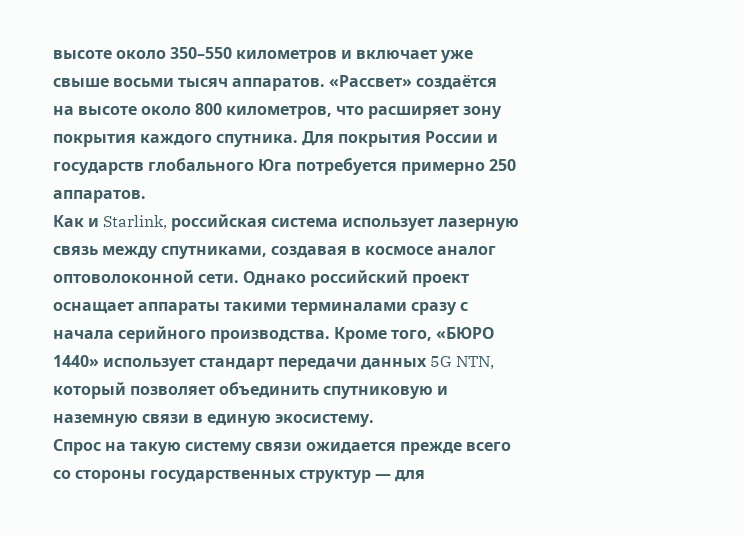высоте около 350–550 километров и включает уже свыше восьми тысяч аппаратов. «Рассвет» создаётся на высоте около 800 километров, что расширяет зону покрытия каждого спутника. Для покрытия России и государств глобального Юга потребуется примерно 250 аппаратов.
Как и Starlink, российская система использует лазерную связь между спутниками, создавая в космосе аналог оптоволоконной сети. Однако российский проект оснащает аппараты такими терминалами сразу с начала серийного производства. Кроме того, «БЮРО 1440» использует стандарт передачи данных 5G NTN, который позволяет объединить спутниковую и наземную связи в единую экосистему.
Спрос на такую систему связи ожидается прежде всего со стороны государственных структур — для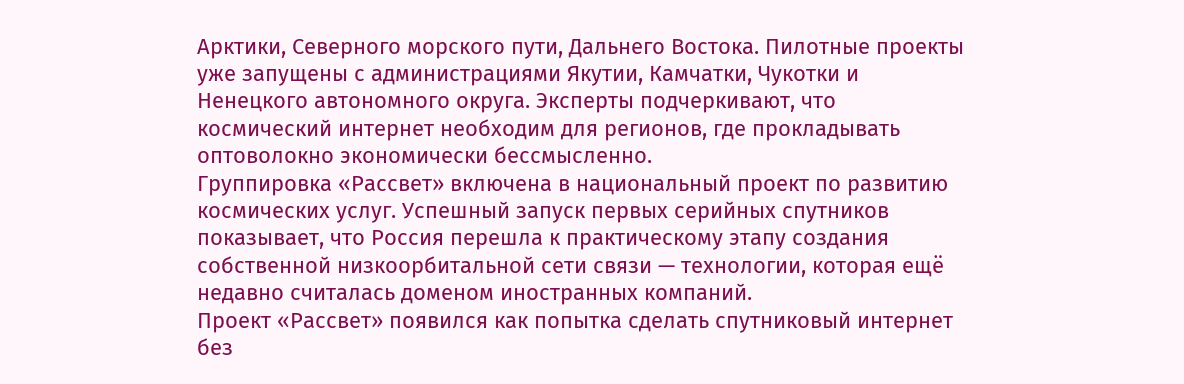Арктики, Северного морского пути, Дальнего Востока. Пилотные проекты уже запущены с администрациями Якутии, Камчатки, Чукотки и Ненецкого автономного округа. Эксперты подчеркивают, что космический интернет необходим для регионов, где прокладывать оптоволокно экономически бессмысленно.
Группировка «Рассвет» включена в национальный проект по развитию космических услуг. Успешный запуск первых серийных спутников показывает, что Россия перешла к практическому этапу создания собственной низкоорбитальной сети связи — технологии, которая ещё недавно считалась доменом иностранных компаний.
Проект «Рассвет» появился как попытка сделать спутниковый интернет без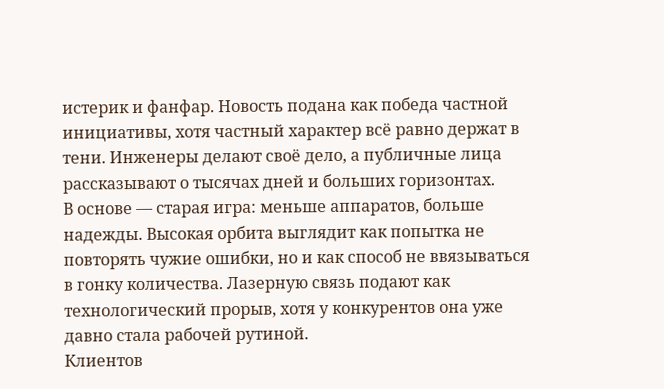истерик и фанфар. Новость подана как победа частной инициативы, хотя частный характер всё равно держат в тени. Инженеры делают своё дело, а публичные лица рассказывают о тысячах дней и больших горизонтах.
В основе — старая игра: меньше аппаратов, больше надежды. Высокая орбита выглядит как попытка не повторять чужие ошибки, но и как способ не ввязываться в гонку количества. Лазерную связь подают как технологический прорыв, хотя у конкурентов она уже давно стала рабочей рутиной.
Клиентов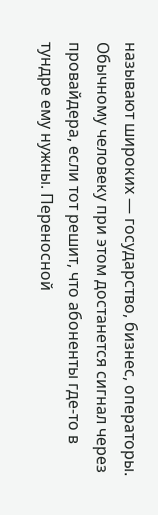называют широких — государство, бизнес, операторы. Обычному человеку при этом достанется сигнал через провайдера, если тот решит, что абоненты где‑то в тундре ему нужны. Переносной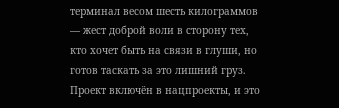терминал весом шесть килограммов — жест доброй воли в сторону тех, кто хочет быть на связи в глуши, но готов таскать за это лишний груз.
Проект включён в нацпроекты, и это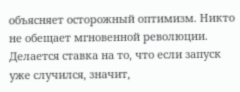объясняет осторожный оптимизм. Никто не обещает мгновенной революции. Делается ставка на то, что если запуск уже случился, значит,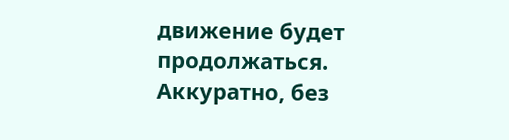движение будет продолжаться. Аккуратно, без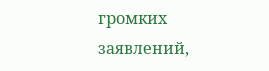громких заявлений,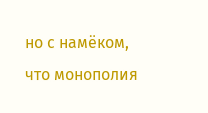но с намёком, что монополия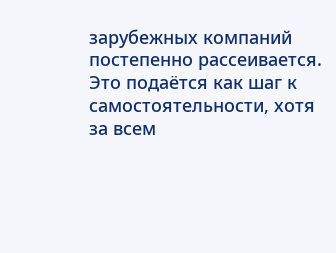зарубежных компаний постепенно рассеивается. Это подаётся как шаг к самостоятельности, хотя за всем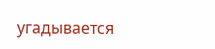угадывается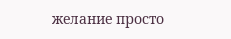желание просто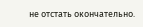не отстать окончательно.